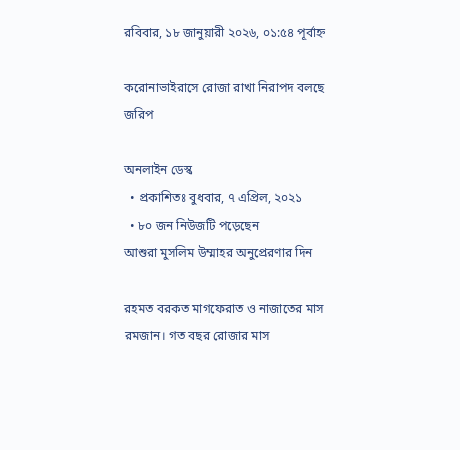রবিবার, ১৮ জানুয়ারী ২০২৬, ০১:৫৪ পূর্বাহ্ন

করোনাভাইরাসে রোজা রাখা নিরাপদ বলছে জরিপ

অনলাইন ডেস্ক
  • প্রকাশিতঃ বুধবার, ৭ এপ্রিল, ২০২১
  • ৮০ জন নিউজটি পড়েছেন
আশুরা মুসলিম উম্মাহর অনুপ্রেরণার দিন

রহমত বরকত মাগফেরাত ও নাজাতের মাস রমজান। গত বছর রোজার মাস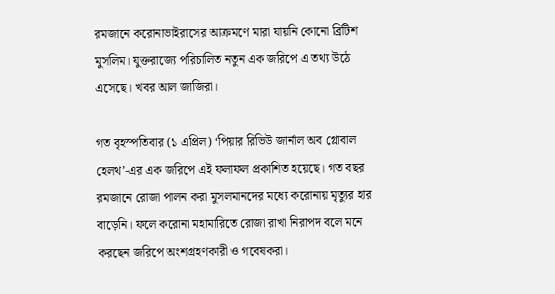রমজানে করোনাভাইরাসের আক্রমণে মারা যায়নি কোনো ব্রিটিশ মুসলিম। যুক্তরাজ্যে পরিচালিত নতুন এক জরিপে এ তথ্য উঠে এসেছে। খবর আল জাজিরা।

গত বৃহস্পতিবার (১ এপ্রিল) ‘পিয়ার রিভিউ জার্নাল অব গ্লোবাল হেলথ’-এর এক জরিপে এই ফলাফল প্রকাশিত হয়েছে। গত বছর রমজানে রোজা পালন করা মুসলমানদের মধ্যে করোনায় মৃত্যুর হার বাড়েনি। ফলে করোনা মহামারিতে রোজা রাখা নিরাপদ বলে মনে করছেন জরিপে অংশগ্রহণকারী ও গবেষকরা।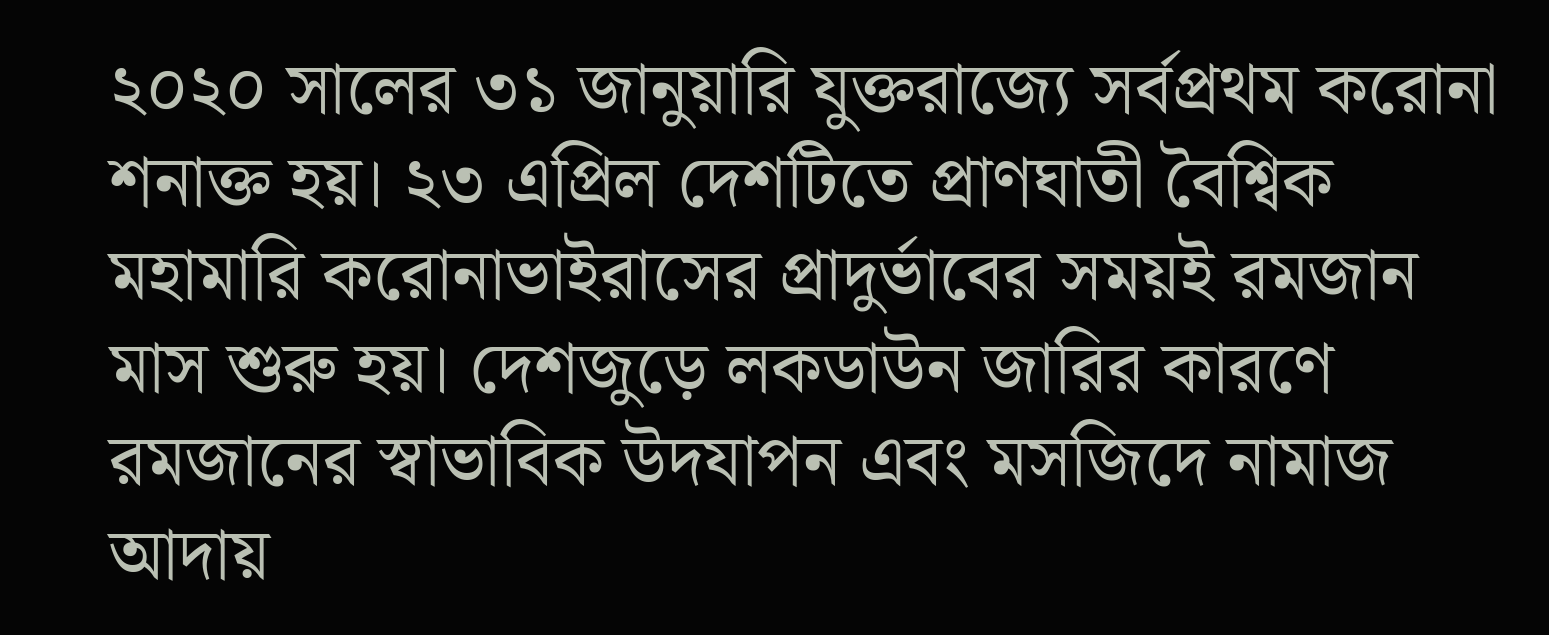২০২০ সালের ৩১ জানুয়ারি যুক্তরাজ্যে সর্বপ্রথম করোনা শনাক্ত হয়। ২৩ এপ্রিল দেশটিতে প্রাণঘাতী বৈশ্বিক মহামারি করোনাভাইরাসের প্রাদুর্ভাবের সময়ই রমজান মাস শুরু হয়। দেশজুড়ে লকডাউন জারির কারণে রমজানের স্বাভাবিক উদযাপন এবং মসজিদে নামাজ আদায়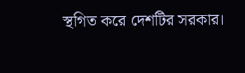স্থগিত করে দেশটির সরকার।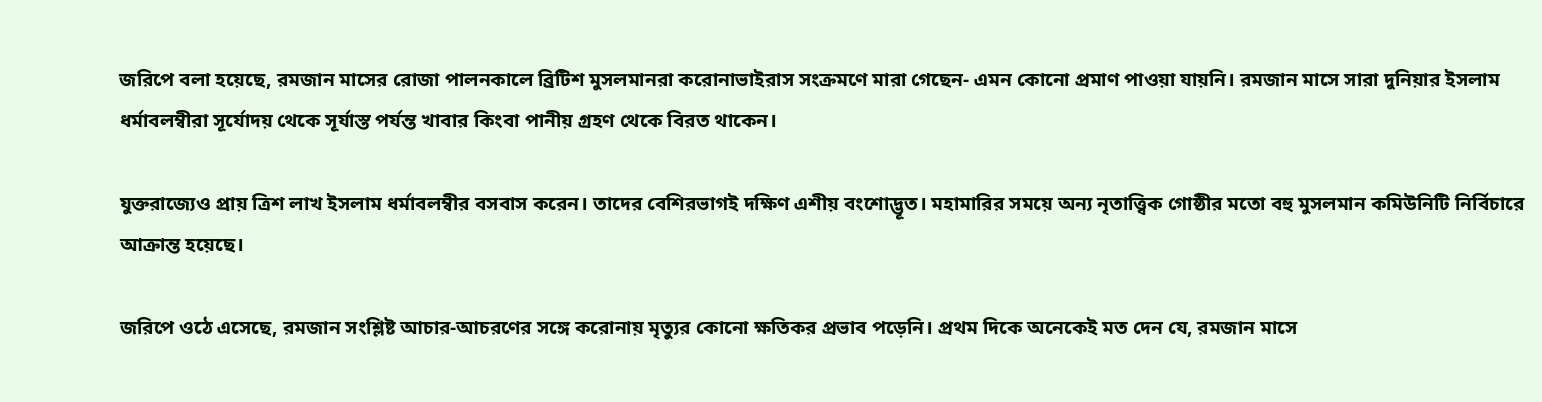জরিপে বলা হয়েছে, রমজান মাসের রোজা পালনকালে ব্রিটিশ মুসলমানরা করোনাভাইরাস সংক্রমণে মারা গেছেন- এমন কোনো প্রমাণ পাওয়া যায়নি। রমজান মাসে সারা দুনিয়ার ইসলাম ধর্মাবলম্বীরা সূর্যোদয় থেকে সূর্যাস্ত পর্যন্ত খাবার কিংবা পানীয় গ্রহণ থেকে বিরত থাকেন।

যুক্তরাজ্যেও প্রায় ত্রিশ লাখ ইসলাম ধর্মাবলম্বীর বসবাস করেন। তাদের বেশিরভাগই দক্ষিণ এশীয় বংশোদ্ভূত। মহামারির সময়ে অন্য নৃতাত্ত্বিক গোষ্ঠীর মতো বহু মুসলমান কমিউনিটি নির্বিচারে আক্রান্ত হয়েছে।

জরিপে ওঠে এসেছে, রমজান সংশ্লিষ্ট আচার-আচরণের সঙ্গে করোনায় মৃত্যুর কোনো ক্ষতিকর প্রভাব পড়েনি। প্রথম দিকে অনেকেই মত দেন যে, রমজান মাসে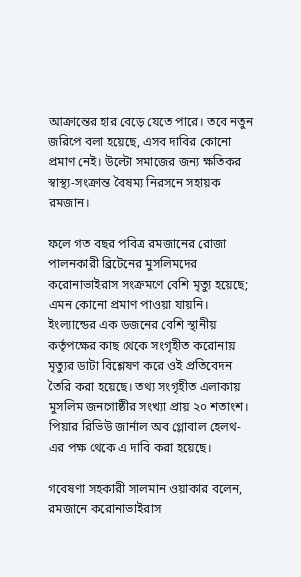আক্রান্তের হার বেড়ে যেতে পারে। তবে নতুন জরিপে বলা হয়েছে, এসব দাবির কোনো প্রমাণ নেই। উল্টো সমাজের জন্য ক্ষতিকর স্বাস্থ্য-সংক্রান্ত বৈষম্য নিরসনে সহায়ক রমজান।

ফলে গত বছর পবিত্র রমজানের রোজা পালনকারী ব্রিটেনের মুসলিমদের করোনাভাইরাস সংক্রমণে বেশি মৃত্যু হয়েছে; এমন কোনো প্রমাণ পাওয়া যায়নি। ইংল্যান্ডের এক ডজনের বেশি স্থানীয় কর্তৃপক্ষের কাছ থেকে সংগৃহীত করোনায় মৃত্যুর ডাটা বিশ্লেষণ করে ওই প্রতিবেদন তৈরি করা হয়েছে। তথ্য সংগৃহীত এলাকায় মুসলিম জনগোষ্ঠীর সংখ্যা প্রায় ২০ শতাংশ। পিয়ার রিভিউ জার্নাল অব গ্লোবাল হেলথ-এর পক্ষ থেকে এ দাবি করা হয়েছে।

গবেষণা সহকারী সালমান ওয়াকার বলেন, রমজানে করোনাভাইরাস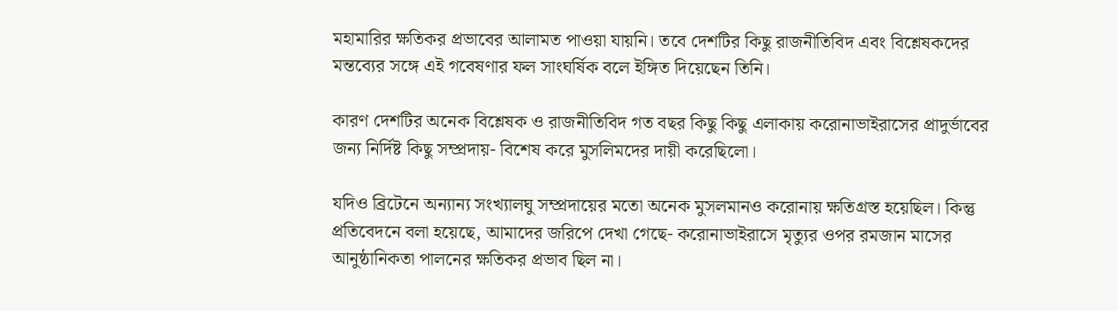মহামারির ক্ষতিকর প্রভাবের আলামত পাওয়া যায়নি। তবে দেশটির কিছু রাজনীতিবিদ এবং বিশ্লেষকদের মন্তব্যের সঙ্গে এই গবেষণার ফল সাংঘর্ষিক বলে ইঙ্গিত দিয়েছেন তিনি।

কারণ দেশটির অনেক বিশ্লেষক ও রাজনীতিবিদ গত বছর কিছু কিছু এলাকায় করোনাভাইরাসের প্রাদুর্ভাবের জন্য নির্দিষ্ট কিছু সম্প্রদায়- বিশেষ করে মুসলিমদের দায়ী করেছিলো।

যদিও ব্রিটেনে অন্যান্য সংখ্যালঘু সম্প্রদায়ের মতো অনেক মুসলমানও করোনায় ক্ষতিগ্রস্ত হয়েছিল। কিন্তু প্রতিবেদনে বলা হয়েছে, আমাদের জরিপে দেখা গেছে- করোনাভাইরাসে মৃত্যুর ওপর রমজান মাসের আনুষ্ঠানিকতা পালনের ক্ষতিকর প্রভাব ছিল না।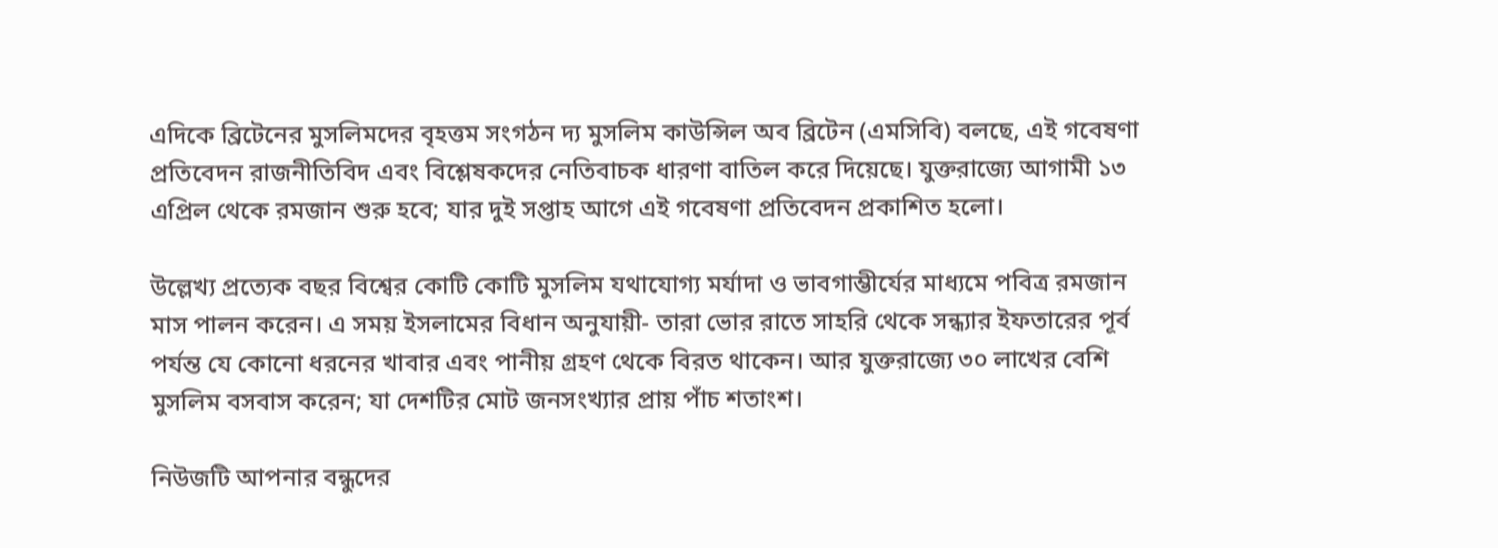এদিকে ব্রিটেনের মুসলিমদের বৃহত্তম সংগঠন দ্য মুসলিম কাউন্সিল অব ব্রিটেন (এমসিবি) বলছে, এই গবেষণা প্রতিবেদন রাজনীতিবিদ এবং বিশ্লেষকদের নেতিবাচক ধারণা বাতিল করে দিয়েছে। যুক্তরাজ্যে আগামী ১৩ এপ্রিল থেকে রমজান শুরু হবে; যার দুই সপ্তাহ আগে এই গবেষণা প্রতিবেদন প্রকাশিত হলো।

উল্লেখ্য প্রত্যেক বছর বিশ্বের কোটি কোটি মুসলিম যথাযোগ্য মর্যাদা ও ভাবগাম্ভীর্যের মাধ্যমে পবিত্র রমজান মাস পালন করেন। এ সময় ইসলামের বিধান অনুযায়ী- তারা ভোর রাতে সাহরি থেকে সন্ধ্যার ইফতারের পূর্ব পর্যন্ত যে কোনো ধরনের খাবার এবং পানীয় গ্রহণ থেকে বিরত থাকেন। আর যুক্তরাজ্যে ৩০ লাখের বেশি মুসলিম বসবাস করেন; যা দেশটির মোট জনসংখ্যার প্রায় পাঁচ শতাংশ।

নিউজটি আপনার বন্ধুদের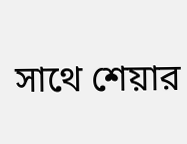সাথে শেয়ার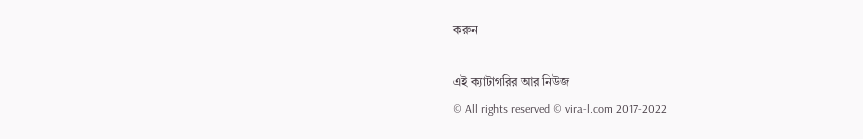করুন

এই ক্যাটাগরির আর নিউজ
© All rights reserved © vira-l.com 2017-2022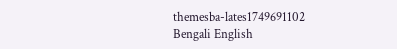themesba-lates1749691102
Bengali English